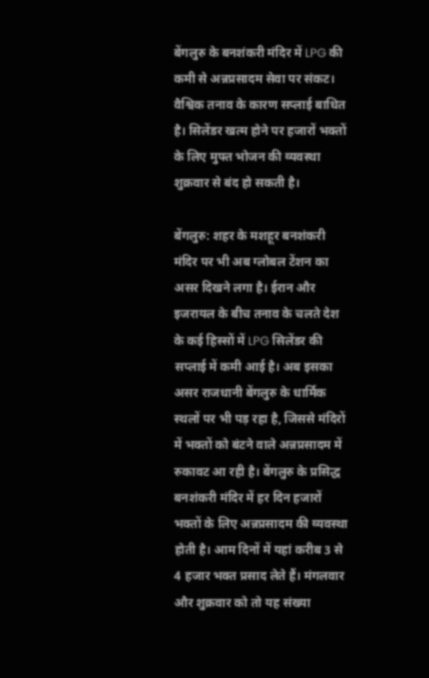बेंगलुरु के बनशंकरी मंदिर में LPG की कमी से अन्नप्रसादम सेवा पर संकट। वैश्विक तनाव के कारण सप्लाई बाधित है। सिलेंडर खत्म होने पर हजारों भक्तों के लिए मुफ्त भोजन की व्यवस्था शुक्रवार से बंद हो सकती है।

बेंगलुरु: शहर के मशहूर बनशंकरी मंदिर पर भी अब ग्लोबल टेंशन का असर दिखने लगा है। ईरान और इजरायल के बीच तनाव के चलते देश के कई हिस्सों में LPG सिलेंडर की सप्लाई में कमी आई है। अब इसका असर राजधानी बेंगलुरु के धार्मिक स्थलों पर भी पड़ रहा है, जिससे मंदिरों में भक्तों को बंटने वाले अन्नप्रसादम में रुकावट आ रही है। बेंगलुरु के प्रसिद्ध बनशंकरी मंदिर में हर दिन हजारों भक्तों के लिए अन्नप्रसादम की व्यवस्था होती है। आम दिनों में यहां करीब 3 से 4 हजार भक्त प्रसाद लेते हैं। मंगलवार और शुक्रवार को तो यह संख्या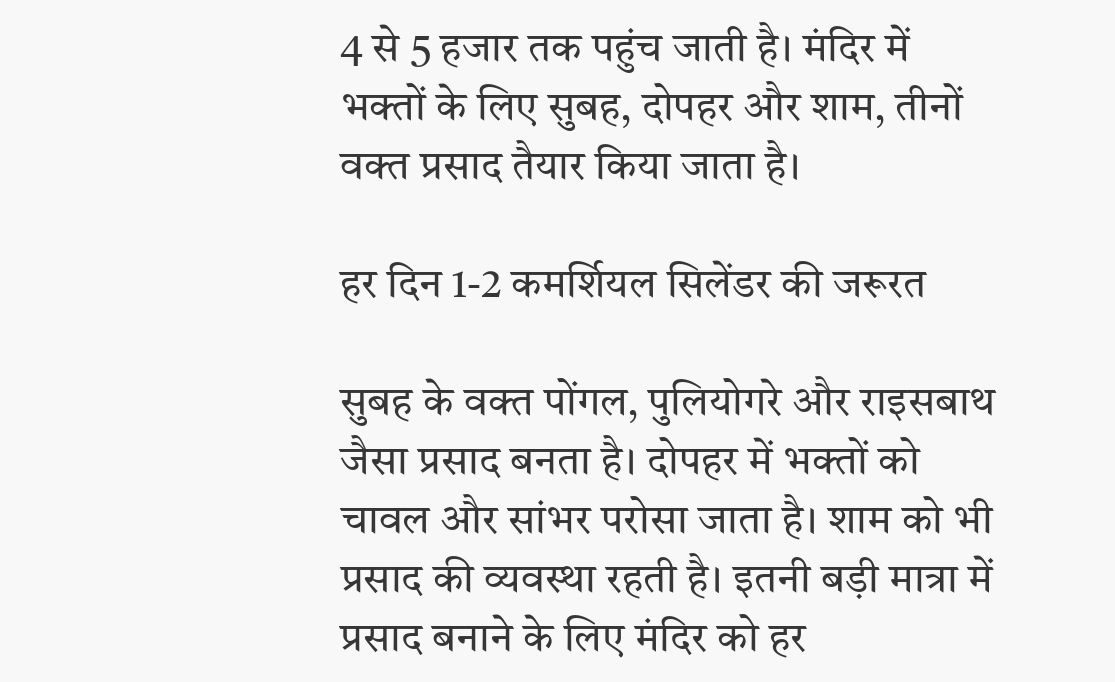4 से 5 हजार तक पहुंच जाती है। मंदिर में भक्तों के लिए सुबह, दोपहर और शाम, तीनों वक्त प्रसाद तैयार किया जाता है।

हर दिन 1-2 कमर्शियल सिलेंडर की जरूरत

सुबह के वक्त पोंगल, पुलियोगरे और राइसबाथ जैसा प्रसाद बनता है। दोपहर में भक्तों को चावल और सांभर परोसा जाता है। शाम को भी प्रसाद की व्यवस्था रहती है। इतनी बड़ी मात्रा में प्रसाद बनाने के लिए मंदिर को हर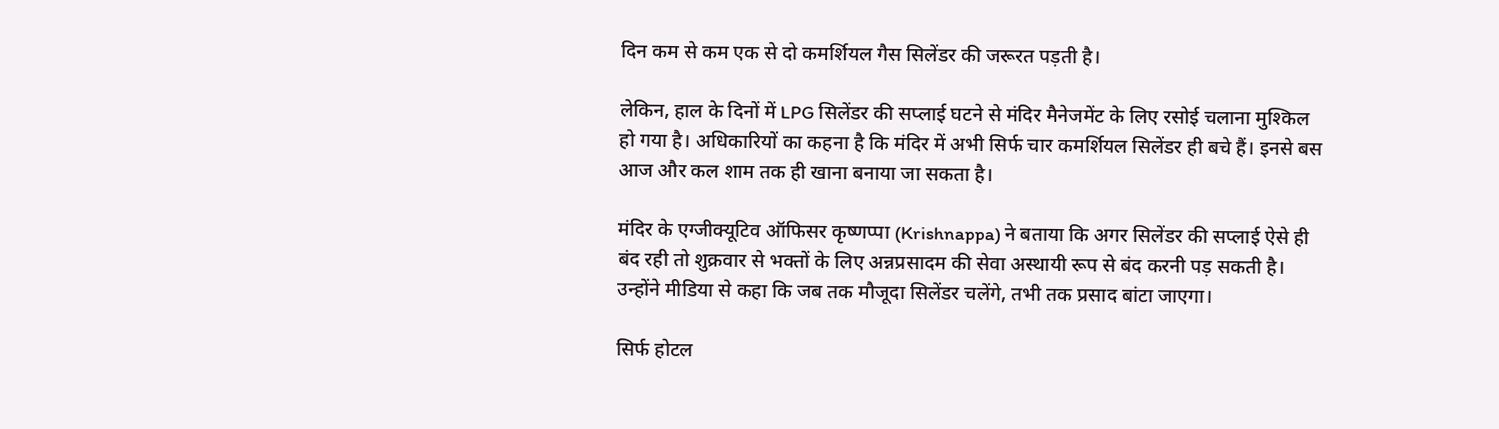दिन कम से कम एक से दो कमर्शियल गैस सिलेंडर की जरूरत पड़ती है।

लेकिन, हाल के दिनों में LPG सिलेंडर की सप्लाई घटने से मंदिर मैनेजमेंट के लिए रसोई चलाना मुश्किल हो गया है। अधिकारियों का कहना है कि मंदिर में अभी सिर्फ चार कमर्शियल सिलेंडर ही बचे हैं। इनसे बस आज और कल शाम तक ही खाना बनाया जा सकता है।

मंदिर के एग्जीक्यूटिव ऑफिसर कृष्णप्पा (Krishnappa) ने बताया कि अगर सिलेंडर की सप्लाई ऐसे ही बंद रही तो शुक्रवार से भक्तों के लिए अन्नप्रसादम की सेवा अस्थायी रूप से बंद करनी पड़ सकती है। उन्होंने मीडिया से कहा कि जब तक मौजूदा सिलेंडर चलेंगे, तभी तक प्रसाद बांटा जाएगा।

सिर्फ होटल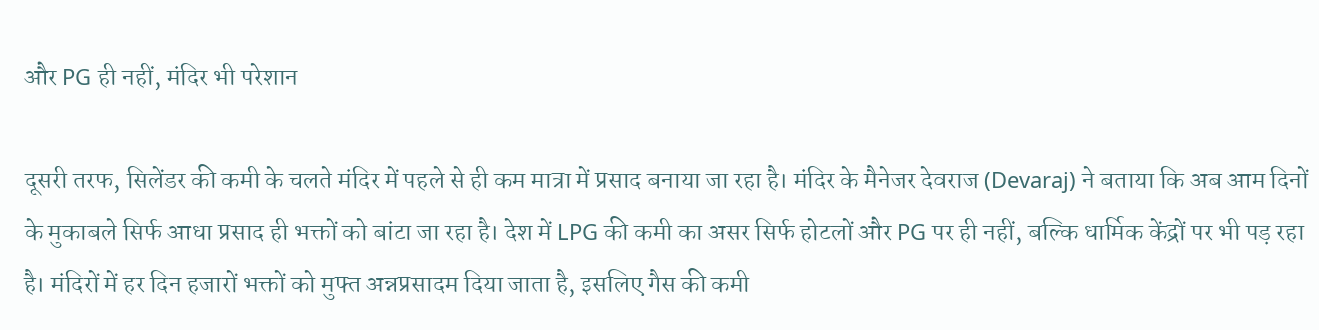और PG ही नहीं, मंदिर भी परेशान

दूसरी तरफ, सिलेंडर की कमी के चलते मंदिर में पहले से ही कम मात्रा में प्रसाद बनाया जा रहा है। मंदिर के मैनेजर देवराज (Devaraj) ने बताया कि अब आम दिनों के मुकाबले सिर्फ आधा प्रसाद ही भक्तों को बांटा जा रहा है। देश में LPG की कमी का असर सिर्फ होटलों और PG पर ही नहीं, बल्कि धार्मिक केंद्रों पर भी पड़ रहा है। मंदिरों में हर दिन हजारों भक्तों को मुफ्त अन्नप्रसादम दिया जाता है, इसलिए गैस की कमी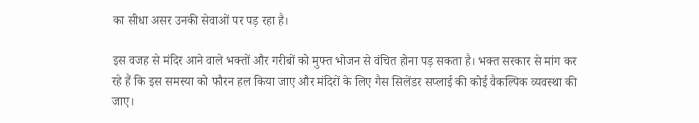का सीधा असर उनकी सेवाओं पर पड़ रहा है।

इस वजह से मंदिर आने वाले भक्तों और गरीबों को मुफ्त भोजन से वंचित होना पड़ सकता है। भक्त सरकार से मांग कर रहे हैं कि इस समस्या को फौरन हल किया जाए और मंदिरों के लिए गैस सिलेंडर सप्लाई की कोई वैकल्पिक व्यवस्था की जाए।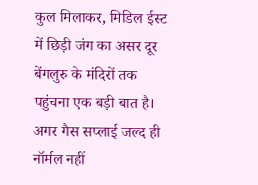कुल मिलाकर, मिडिल ईस्ट में छिड़ी जंग का असर दूर बेंगलुरु के मंदिरों तक पहुंचना एक बड़ी बात है। अगर गैस सप्लाई जल्द ही नॉर्मल नहीं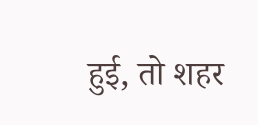हुई, तो शहर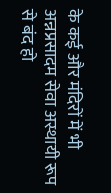के कई और मंदिरों में भी अन्नप्रसादम सेवा अस्थायी रूप से बंद हो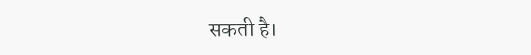सकती है।